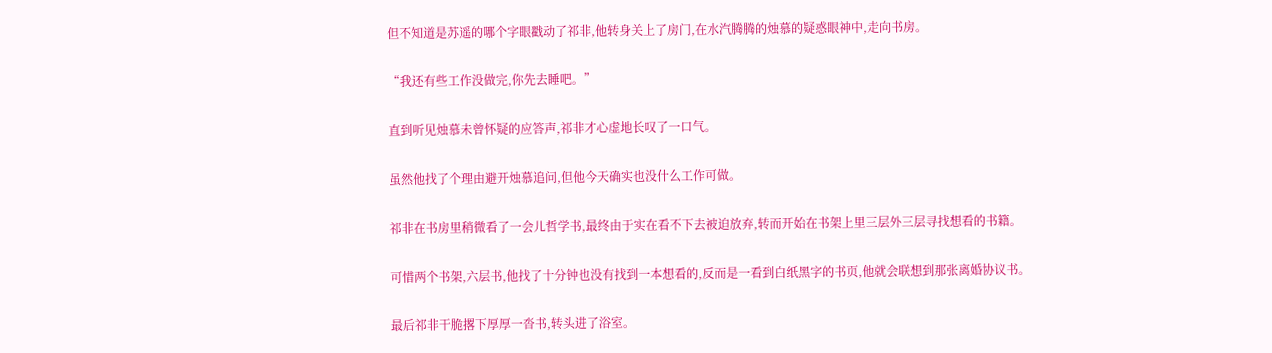但不知道是苏遥的哪个字眼戳动了祁非,他转身关上了房门,在水汽腾腾的烛慕的疑惑眼神中,走向书房。

“我还有些工作没做完,你先去睡吧。”

直到听见烛慕未曾怀疑的应答声,祁非才心虚地长叹了一口气。

虽然他找了个理由避开烛慕追问,但他今天确实也没什么工作可做。

祁非在书房里稍微看了一会儿哲学书,最终由于实在看不下去被迫放弃,转而开始在书架上里三层外三层寻找想看的书籍。

可惜两个书架,六层书,他找了十分钟也没有找到一本想看的,反而是一看到白纸黑字的书页,他就会联想到那张离婚协议书。

最后祁非干脆撂下厚厚一沓书,转头进了浴室。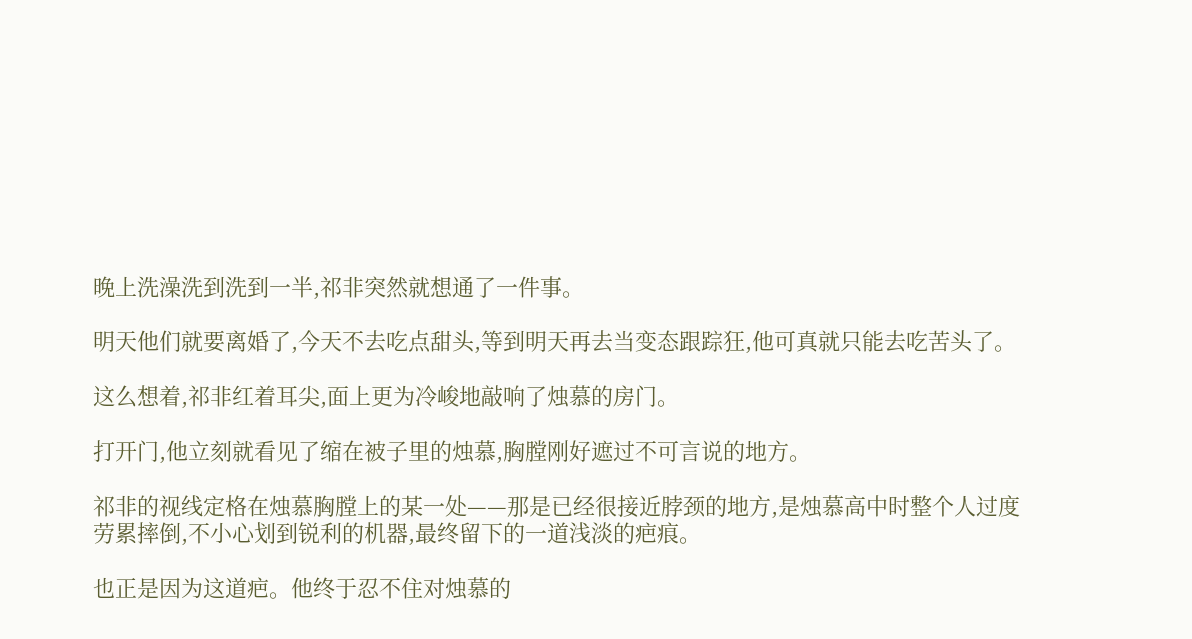晚上洗澡洗到洗到一半,祁非突然就想通了一件事。

明天他们就要离婚了,今天不去吃点甜头,等到明天再去当变态跟踪狂,他可真就只能去吃苦头了。

这么想着,祁非红着耳尖,面上更为冷峻地敲响了烛慕的房门。

打开门,他立刻就看见了缩在被子里的烛慕,胸膛刚好遮过不可言说的地方。

祁非的视线定格在烛慕胸膛上的某一处——那是已经很接近脖颈的地方,是烛慕高中时整个人过度劳累摔倒,不小心划到锐利的机器,最终留下的一道浅淡的疤痕。

也正是因为这道疤。他终于忍不住对烛慕的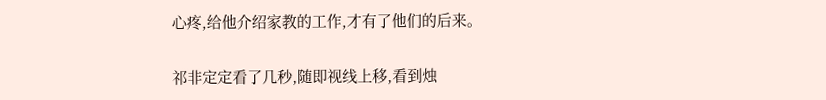心疼,给他介绍家教的工作,才有了他们的后来。

祁非定定看了几秒,随即视线上移,看到烛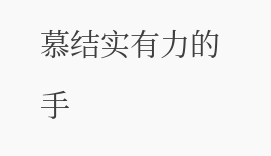慕结实有力的手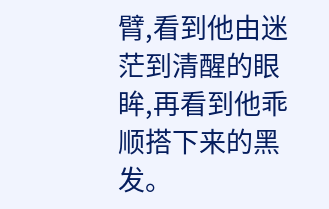臂,看到他由迷茫到清醒的眼眸,再看到他乖顺搭下来的黑发。